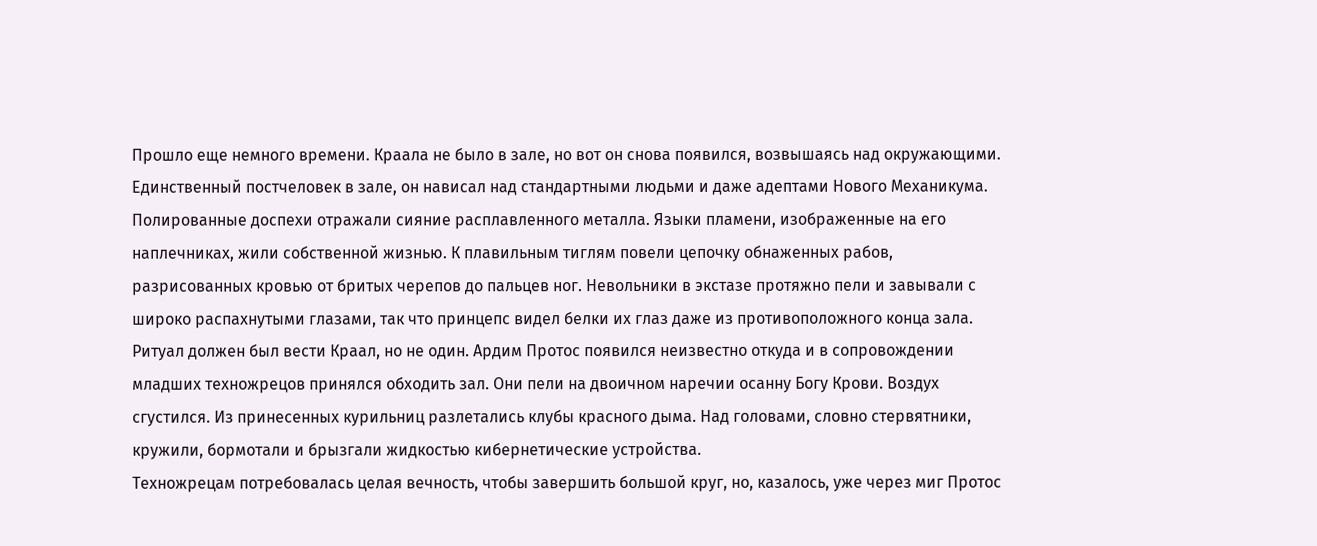Прошло еще немного времени. Краала не было в зале, но вот он снова появился, возвышаясь над окружающими. Единственный постчеловек в зале, он нависал над стандартными людьми и даже адептами Нового Механикума. Полированные доспехи отражали сияние расплавленного металла. Языки пламени, изображенные на его наплечниках, жили собственной жизнью. К плавильным тиглям повели цепочку обнаженных рабов, разрисованных кровью от бритых черепов до пальцев ног. Невольники в экстазе протяжно пели и завывали с широко распахнутыми глазами, так что принцепс видел белки их глаз даже из противоположного конца зала.
Ритуал должен был вести Краал, но не один. Ардим Протос появился неизвестно откуда и в сопровождении младших техножрецов принялся обходить зал. Они пели на двоичном наречии осанну Богу Крови. Воздух сгустился. Из принесенных курильниц разлетались клубы красного дыма. Над головами, словно стервятники, кружили, бормотали и брызгали жидкостью кибернетические устройства.
Техножрецам потребовалась целая вечность, чтобы завершить большой круг, но, казалось, уже через миг Протос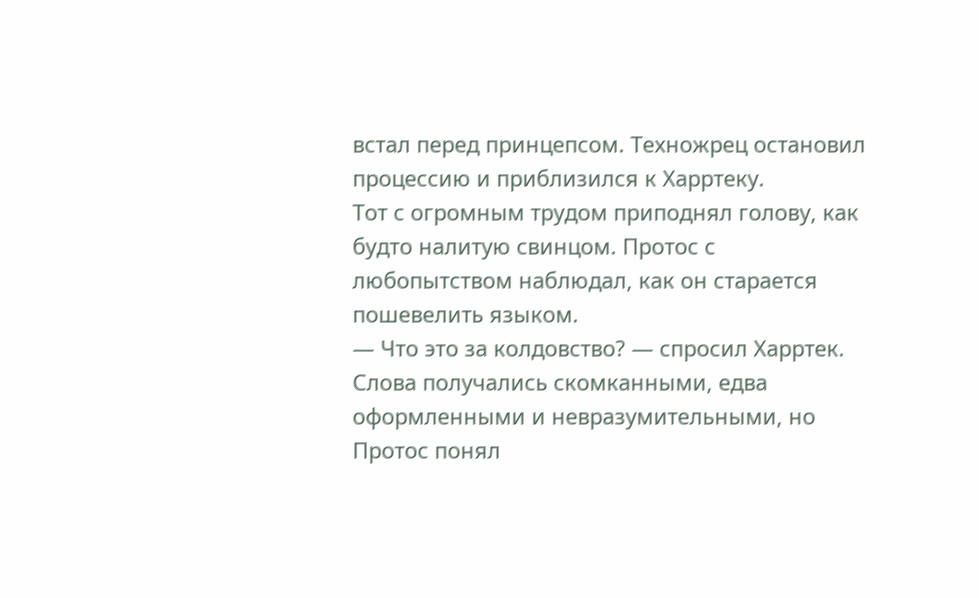встал перед принцепсом. Техножрец остановил процессию и приблизился к Харртеку.
Тот с огромным трудом приподнял голову, как будто налитую свинцом. Протос с любопытством наблюдал, как он старается пошевелить языком.
— Что это за колдовство? — спросил Харртек.
Слова получались скомканными, едва оформленными и невразумительными, но Протос понял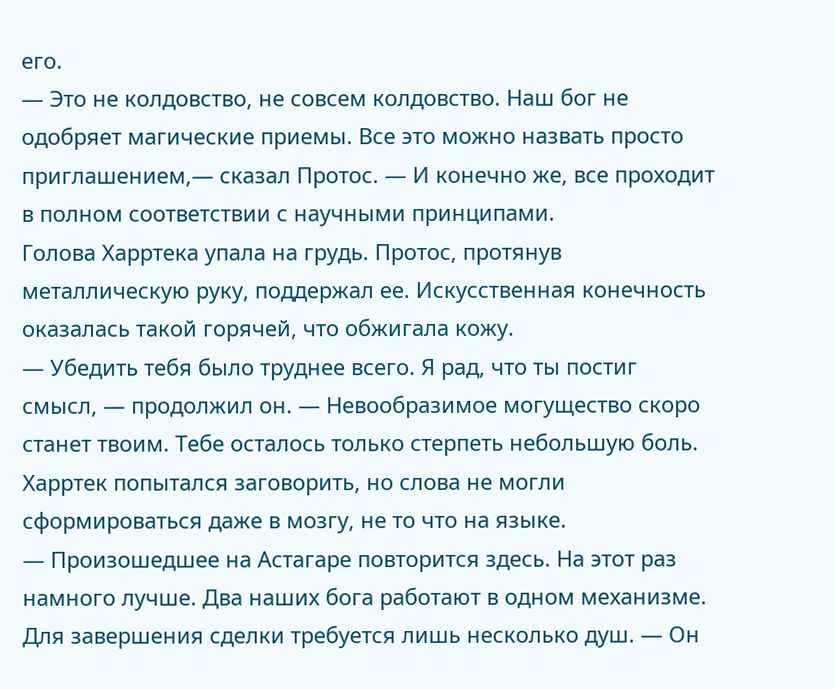его.
— Это не колдовство, не совсем колдовство. Наш бог не одобряет магические приемы. Все это можно назвать просто приглашением,— сказал Протос. — И конечно же, все проходит в полном соответствии с научными принципами.
Голова Харртека упала на грудь. Протос, протянув металлическую руку, поддержал ее. Искусственная конечность оказалась такой горячей, что обжигала кожу.
— Убедить тебя было труднее всего. Я рад, что ты постиг смысл, — продолжил он. — Невообразимое могущество скоро станет твоим. Тебе осталось только стерпеть небольшую боль.
Харртек попытался заговорить, но слова не могли сформироваться даже в мозгу, не то что на языке.
— Произошедшее на Астагаре повторится здесь. На этот раз намного лучше. Два наших бога работают в одном механизме. Для завершения сделки требуется лишь несколько душ. — Он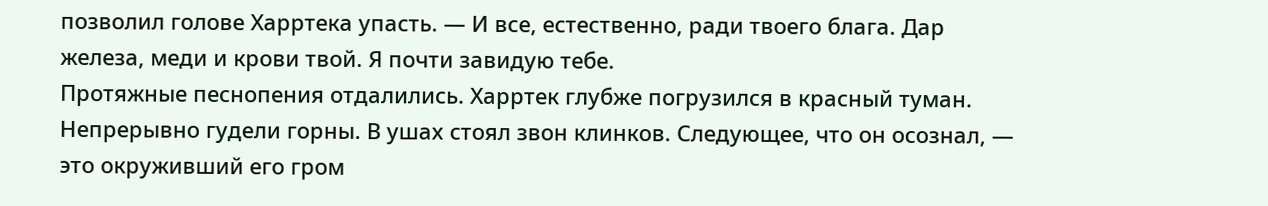позволил голове Харртека упасть. — И все, естественно, ради твоего блага. Дар железа, меди и крови твой. Я почти завидую тебе.
Протяжные песнопения отдалились. Харртек глубже погрузился в красный туман. Непрерывно гудели горны. В ушах стоял звон клинков. Следующее, что он осознал, — это окруживший его гром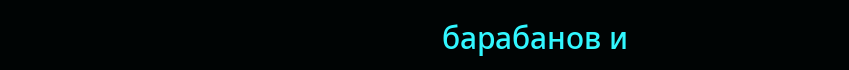барабанов и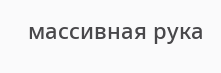массивная рука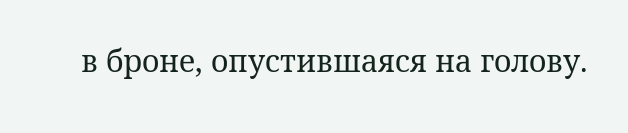в броне, опустившаяся на голову.